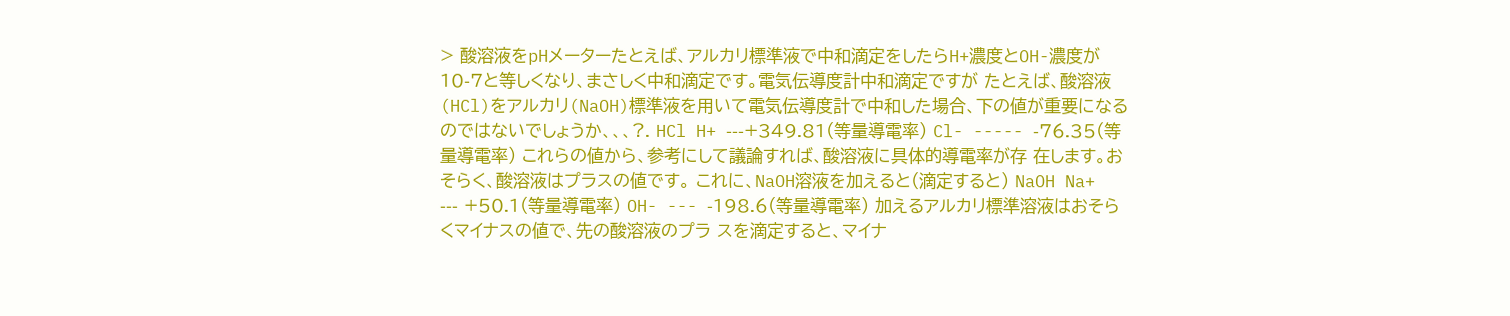> 酸溶液をpHメーターたとえば、アルカリ標準液で中和滴定をしたらH+濃度とOH-濃度が10-7と等しくなり、まさしく中和滴定です。電気伝導度計中和滴定ですが たとえば、酸溶液(HCl)をアルカリ(NaOH)標準液を用いて電気伝導度計で中和した場合、下の値が重要になるのではないでしょうか、、、?. HCl H+ ---+349.81(等量導電率) Cl- ----- -76.35(等量導電率) これらの値から、参考にして議論すれば、酸溶液に具体的導電率が存 在します。おそらく、酸溶液はプラスの値です。 これに、NaOH溶液を加えると(滴定すると) NaOH Na+ --- +50.1(等量導電率) OH- --- -198.6(等量導電率) 加えるアルカリ標準溶液はおそらくマイナスの値で、先の酸溶液のプラ スを滴定すると、マイナ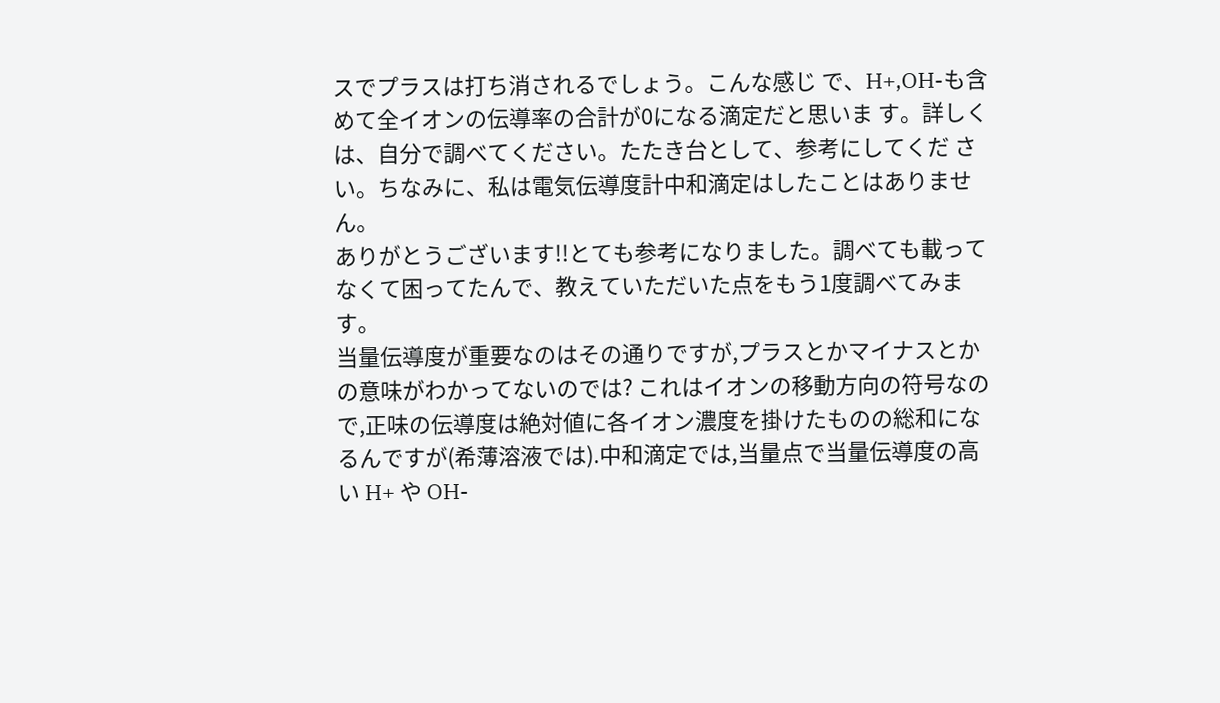スでプラスは打ち消されるでしょう。こんな感じ で、H+,OH-も含めて全イオンの伝導率の合計が0になる滴定だと思いま す。詳しくは、自分で調べてください。たたき台として、参考にしてくだ さい。ちなみに、私は電気伝導度計中和滴定はしたことはありません。
ありがとうございます!!とても参考になりました。調べても載ってなくて困ってたんで、教えていただいた点をもう1度調べてみます。
当量伝導度が重要なのはその通りですが,プラスとかマイナスとかの意味がわかってないのでは? これはイオンの移動方向の符号なので,正味の伝導度は絶対値に各イオン濃度を掛けたものの総和になるんですが(希薄溶液では).中和滴定では,当量点で当量伝導度の高い H+ や OH-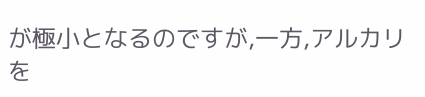が極小となるのですが,一方,アルカリを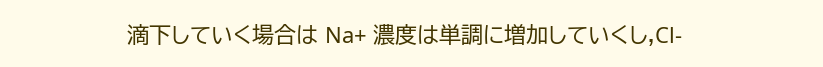滴下していく場合は Na+ 濃度は単調に増加していくし,Cl-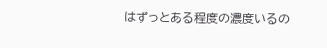はずっとある程度の濃度いるの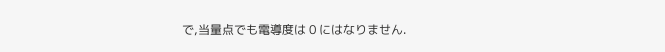で,当量点でも電導度は 0 にはなりません.